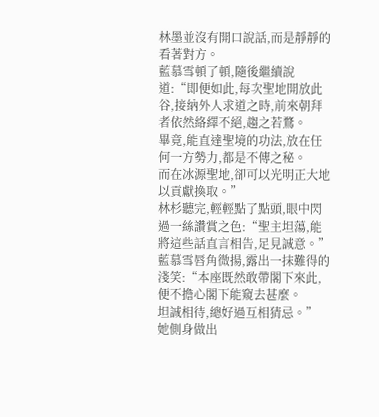林墨並沒有開口說話,而是靜靜的看著對方。
藍慕雪頓了頓,隨後繼續說道:“即便如此,每次聖地開放此谷,接納外人求道之時,前來朝拜者依然絡繹不絕,趨之若鶩。
畢竟,能直達聖境的功法,放在任何一方勢力,都是不傳之秘。
而在冰源聖地,卻可以光明正大地以貢獻換取。”
林杉聽完,輕輕點了點頭,眼中閃過一絲讚賞之色:“聖主坦蕩,能將這些話直言相告,足見誠意。”
藍慕雪唇角微揚,露出一抹難得的淺笑:“本座既然敢帶閣下來此,便不擔心閣下能窺去甚麼。
坦誠相待,總好過互相猜忌。”
她側身做出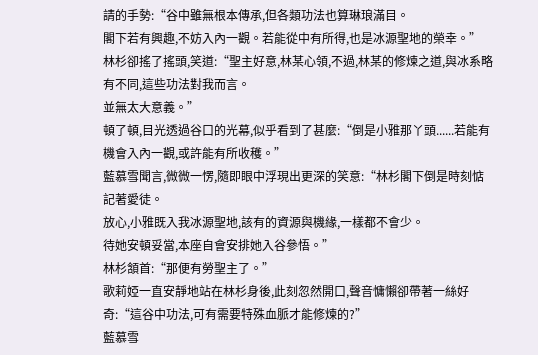請的手勢:“谷中雖無根本傳承,但各類功法也算琳琅滿目。
閣下若有興趣,不妨入內一觀。若能從中有所得,也是冰源聖地的榮幸。”
林杉卻搖了搖頭,笑道:“聖主好意,林某心領,不過,林某的修煉之道,與冰系略有不同,這些功法對我而言。
並無太大意義。”
頓了頓,目光透過谷口的光幕,似乎看到了甚麼:“倒是小雅那丫頭......若能有機會入內一觀,或許能有所收穫。”
藍慕雪聞言,微微一愣,隨即眼中浮現出更深的笑意:“林杉閣下倒是時刻惦記著愛徒。
放心,小雅既入我冰源聖地,該有的資源與機緣,一樣都不會少。
待她安頓妥當,本座自會安排她入谷參悟。”
林杉頷首:“那便有勞聖主了。”
歌莉婭一直安靜地站在林杉身後,此刻忽然開口,聲音慵懶卻帶著一絲好奇:“這谷中功法,可有需要特殊血脈才能修煉的?”
藍慕雪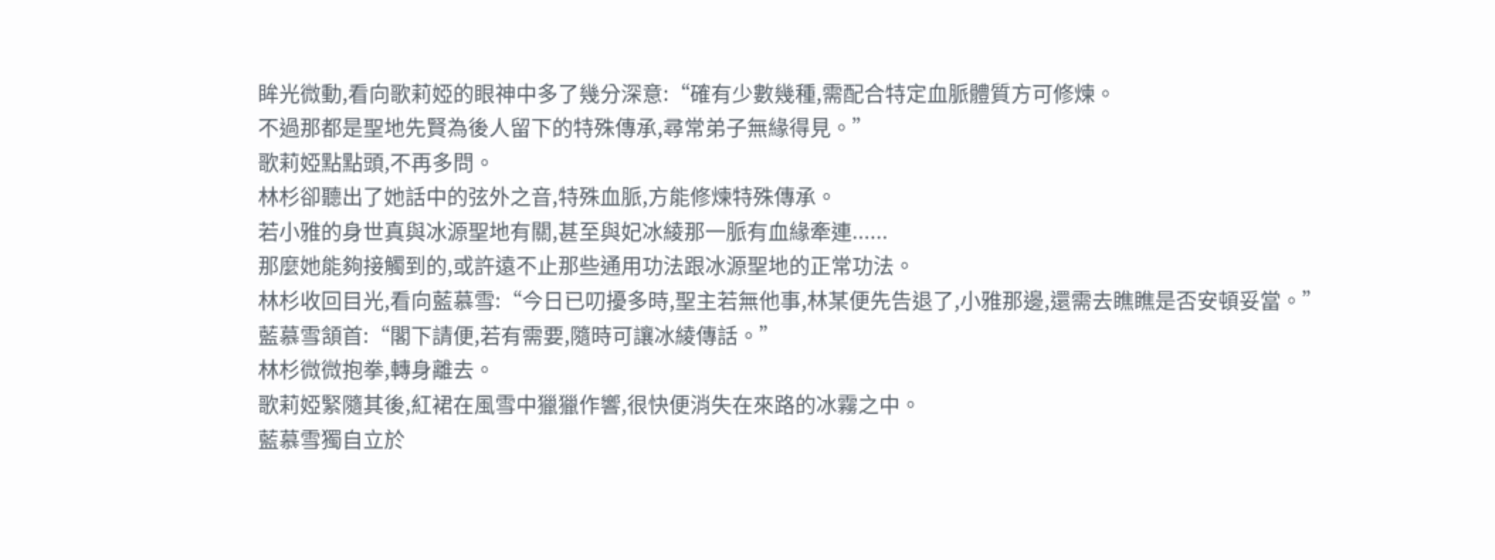眸光微動,看向歌莉婭的眼神中多了幾分深意:“確有少數幾種,需配合特定血脈體質方可修煉。
不過那都是聖地先賢為後人留下的特殊傳承,尋常弟子無緣得見。”
歌莉婭點點頭,不再多問。
林杉卻聽出了她話中的弦外之音,特殊血脈,方能修煉特殊傳承。
若小雅的身世真與冰源聖地有關,甚至與妃冰綾那一脈有血緣牽連......
那麼她能夠接觸到的,或許遠不止那些通用功法跟冰源聖地的正常功法。
林杉收回目光,看向藍慕雪:“今日已叨擾多時,聖主若無他事,林某便先告退了,小雅那邊,還需去瞧瞧是否安頓妥當。”
藍慕雪頷首:“閣下請便,若有需要,隨時可讓冰綾傳話。”
林杉微微抱拳,轉身離去。
歌莉婭緊隨其後,紅裙在風雪中獵獵作響,很快便消失在來路的冰霧之中。
藍慕雪獨自立於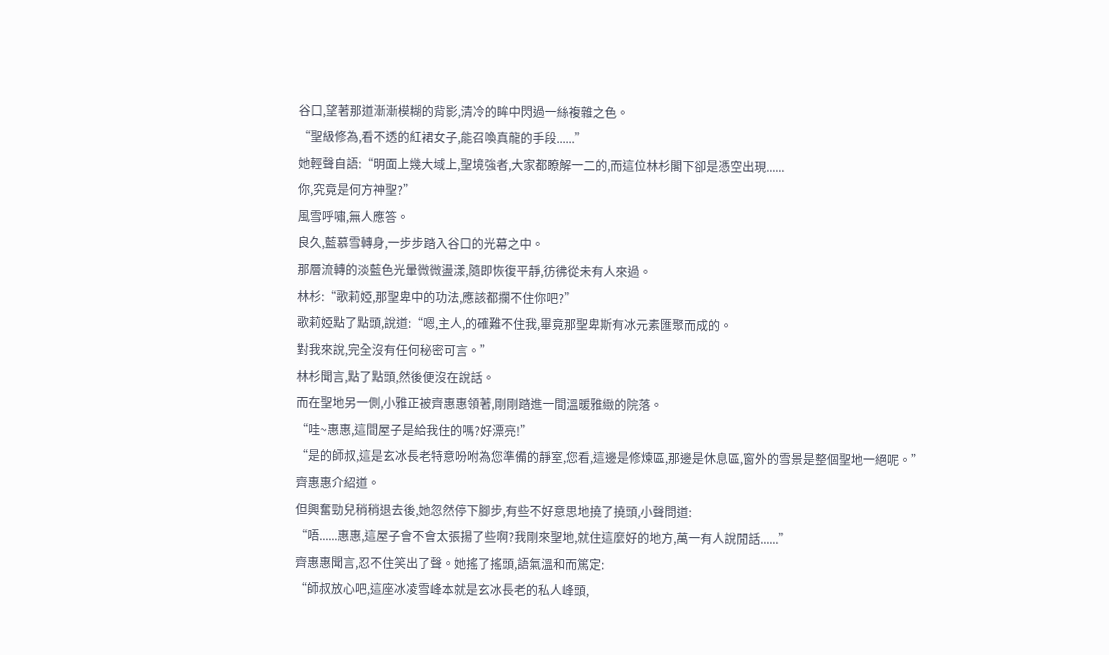谷口,望著那道漸漸模糊的背影,清冷的眸中閃過一絲複雜之色。
“聖級修為,看不透的紅裙女子,能召喚真龍的手段......”
她輕聲自語:“明面上幾大域上,聖境強者,大家都瞭解一二的,而這位林杉閣下卻是憑空出現......
你,究竟是何方神聖?”
風雪呼嘯,無人應答。
良久,藍慕雪轉身,一步步踏入谷口的光幕之中。
那層流轉的淡藍色光暈微微盪漾,隨即恢復平靜,彷彿從未有人來過。
林杉:“歌莉婭,那聖卑中的功法,應該都攔不住你吧?”
歌莉婭點了點頭,說道:“嗯,主人,的確難不住我,畢竟那聖卑斯有冰元素匯聚而成的。
對我來說,完全沒有任何秘密可言。”
林杉聞言,點了點頭,然後便沒在說話。
而在聖地另一側,小雅正被齊惠惠領著,剛剛踏進一間溫暖雅緻的院落。
“哇~惠惠,這間屋子是給我住的嗎?好漂亮!”
“是的師叔,這是玄冰長老特意吩咐為您準備的靜室,您看,這邊是修煉區,那邊是休息區,窗外的雪景是整個聖地一絕呢。”
齊惠惠介紹道。
但興奮勁兒稍稍退去後,她忽然停下腳步,有些不好意思地撓了撓頭,小聲問道:
“唔......惠惠,這屋子會不會太張揚了些啊?我剛來聖地,就住這麼好的地方,萬一有人說閒話......”
齊惠惠聞言,忍不住笑出了聲。她搖了搖頭,語氣溫和而篤定:
“師叔放心吧,這座冰凌雪峰本就是玄冰長老的私人峰頭,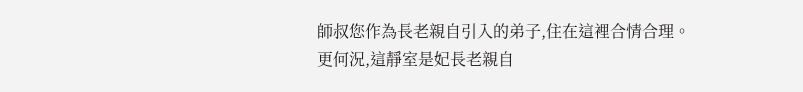師叔您作為長老親自引入的弟子,住在這裡合情合理。
更何況,這靜室是妃長老親自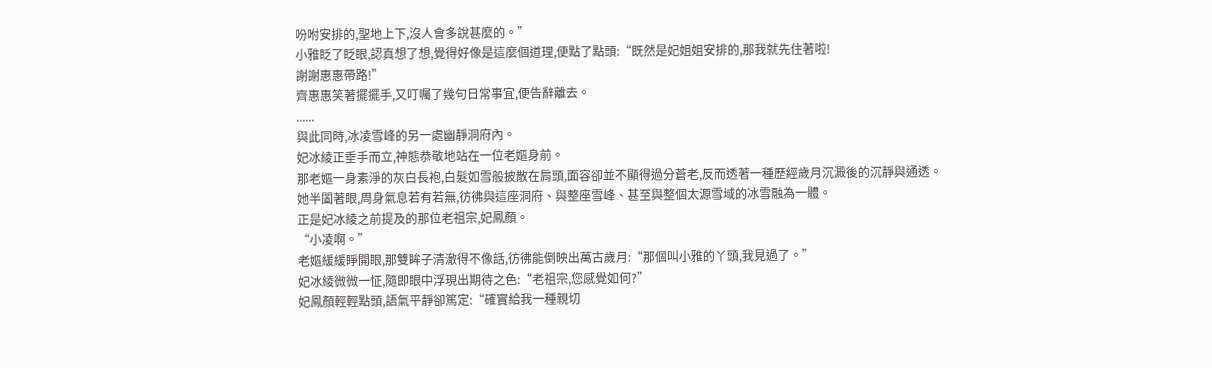吩咐安排的,聖地上下,沒人會多說甚麼的。”
小雅眨了眨眼,認真想了想,覺得好像是這麼個道理,便點了點頭:“既然是妃姐姐安排的,那我就先住著啦!
謝謝惠惠帶路!”
齊惠惠笑著擺擺手,又叮囑了幾句日常事宜,便告辭離去。
......
與此同時,冰凌雪峰的另一處幽靜洞府內。
妃冰綾正垂手而立,神態恭敬地站在一位老嫗身前。
那老嫗一身素淨的灰白長袍,白髮如雪般披散在肩頭,面容卻並不顯得過分蒼老,反而透著一種歷經歲月沉澱後的沉靜與通透。
她半闔著眼,周身氣息若有若無,彷彿與這座洞府、與整座雪峰、甚至與整個太源雪域的冰雪融為一體。
正是妃冰綾之前提及的那位老祖宗,妃鳳顏。
“小凌啊。”
老嫗緩緩睜開眼,那雙眸子清澈得不像話,彷彿能倒映出萬古歲月:“那個叫小雅的丫頭,我見過了。”
妃冰綾微微一怔,隨即眼中浮現出期待之色:“老祖宗,您感覺如何?”
妃鳳顏輕輕點頭,語氣平靜卻篤定:“確實給我一種親切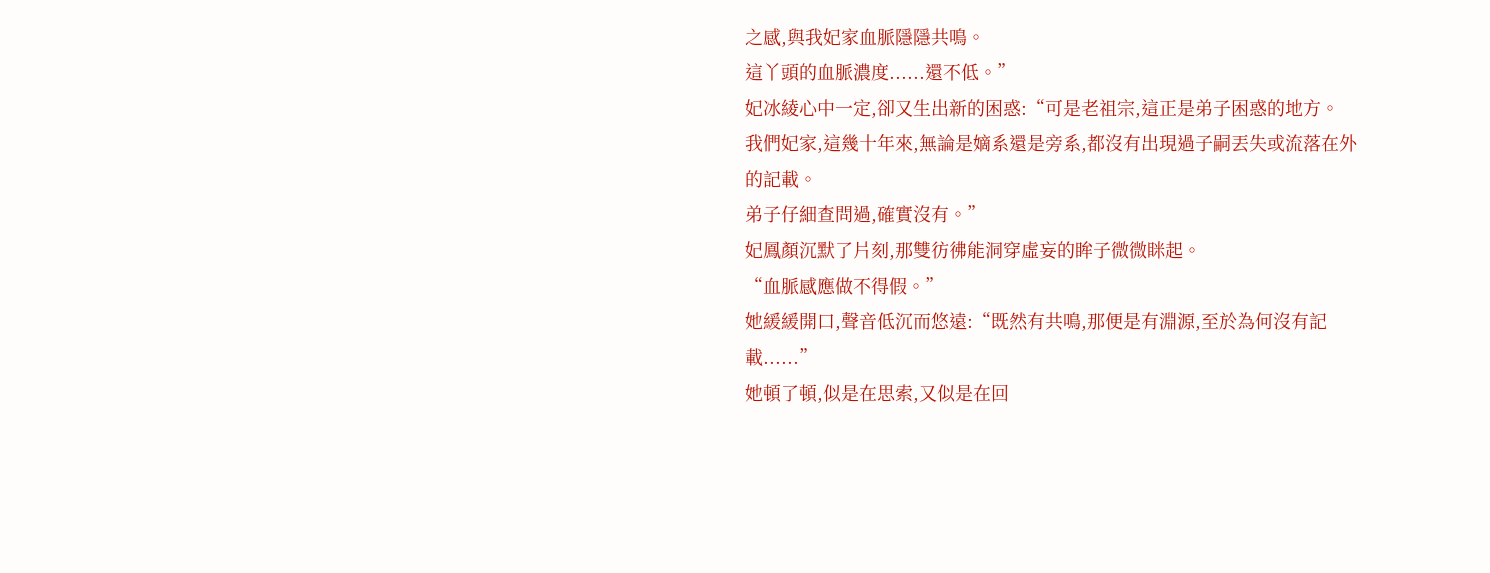之感,與我妃家血脈隱隱共鳴。
這丫頭的血脈濃度......還不低。”
妃冰綾心中一定,卻又生出新的困惑:“可是老祖宗,這正是弟子困惑的地方。
我們妃家,這幾十年來,無論是嫡系還是旁系,都沒有出現過子嗣丟失或流落在外的記載。
弟子仔細查問過,確實沒有。”
妃鳳顏沉默了片刻,那雙彷彿能洞穿虛妄的眸子微微眯起。
“血脈感應做不得假。”
她緩緩開口,聲音低沉而悠遠:“既然有共鳴,那便是有淵源,至於為何沒有記載......”
她頓了頓,似是在思索,又似是在回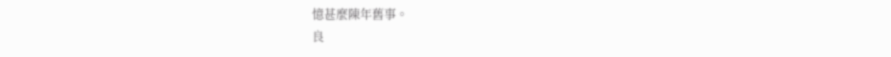憶甚麼陳年舊事。
良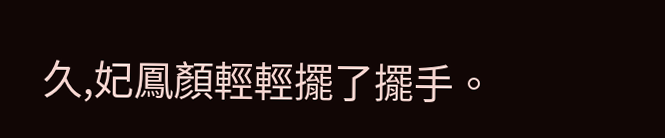久,妃鳳顏輕輕擺了擺手。